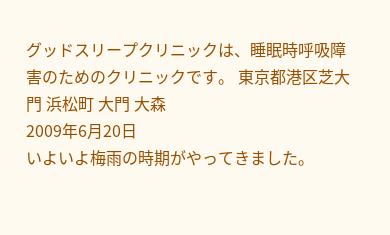グッドスリープクリニックは、睡眠時呼吸障害のためのクリニックです。 東京都港区芝大門 浜松町 大門 大森
2009年6月20日
いよいよ梅雨の時期がやってきました。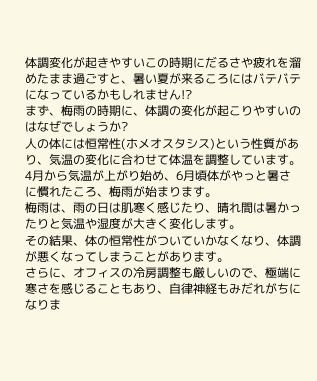体調変化が起きやすいこの時期にだるさや疲れを溜めたまま過ごすと、暑い夏が来るころにはバテバテになっているかもしれません!?
まず、梅雨の時期に、体調の変化が起こりやすいのはなぜでしょうか?
人の体には恒常性(ホメオスタシス)という性質があり、気温の変化に合わせて体温を調整しています。4月から気温が上がり始め、6月頃体がやっと暑さに慣れたころ、梅雨が始まります。
梅雨は、雨の日は肌寒く感じたり、晴れ間は暑かったりと気温や湿度が大きく変化します。
その結果、体の恒常性がついていかなくなり、体調が悪くなってしまうことがあります。
さらに、オフィスの冷房調整も厳しいので、極端に寒さを感じることもあり、自律神経もみだれがちになりま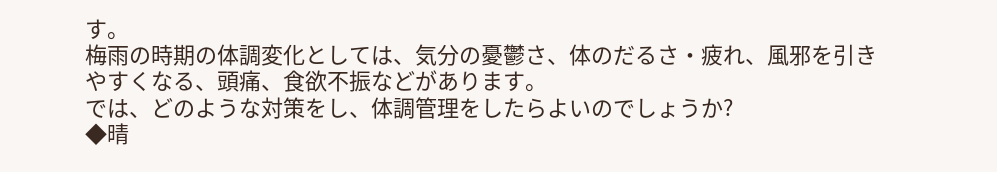す。
梅雨の時期の体調変化としては、気分の憂鬱さ、体のだるさ・疲れ、風邪を引きやすくなる、頭痛、食欲不振などがあります。
では、どのような対策をし、体調管理をしたらよいのでしょうか?
◆晴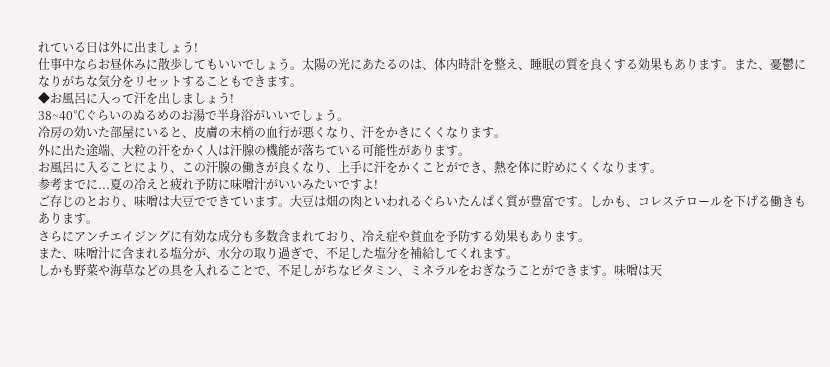れている日は外に出ましょう!
仕事中ならお昼休みに散歩してもいいでしょう。太陽の光にあたるのは、体内時計を整え、睡眠の質を良くする効果もあります。また、憂鬱になりがちな気分をリセットすることもできます。
◆お風呂に入って汗を出しましょう!
38~40℃ぐらいのぬるめのお湯で半身浴がいいでしょう。
冷房の効いた部屋にいると、皮膚の末梢の血行が悪くなり、汗をかきにくくなります。
外に出た途端、大粒の汗をかく人は汗腺の機能が落ちている可能性があります。
お風呂に入ることにより、この汗腺の働きが良くなり、上手に汗をかくことができ、熱を体に貯めにくくなります。
参考までに...夏の冷えと疲れ予防に味噌汁がいいみたいですよ!
ご存じのとおり、味噌は大豆でできています。大豆は畑の肉といわれるぐらいたんぱく質が豊富です。しかも、コレステロールを下げる働きもあります。
さらにアンチエイジングに有効な成分も多数含まれており、冷え症や貧血を予防する効果もあります。
また、味噌汁に含まれる塩分が、水分の取り過ぎで、不足した塩分を補給してくれます。
しかも野菜や海草などの具を入れることで、不足しがちなビタミン、ミネラルをおぎなうことができます。味噌は天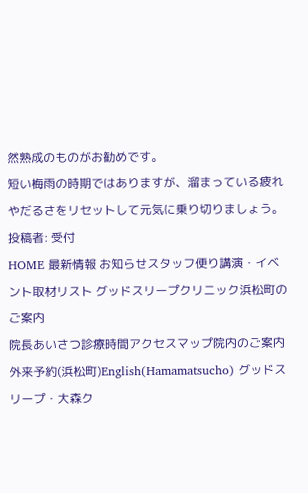然熟成のものがお勧めです。
短い梅雨の時期ではありますが、溜まっている疲れやだるさをリセットして元気に乗り切りましょう。
投稿者: 受付
HOME 最新情報 お知らせスタッフ便り講演・イベント取材リスト グッドスリープクリニック浜松町のご案内
院長あいさつ診療時間アクセスマップ院内のご案内外来予約(浜松町)English(Hamamatsucho) グッドスリープ・大森ク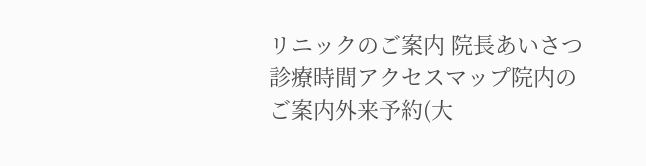リニックのご案内 院長あいさつ診療時間アクセスマップ院内のご案内外来予約(大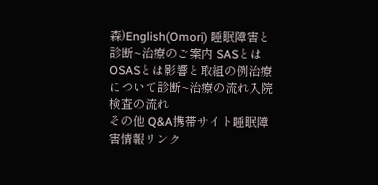森)English(Omori) 睡眠障害と診断~治療のご案内 SASとはOSASとは影響と取組の例治療について診断~治療の流れ入院検査の流れ
その他 Q&A携帯サイト睡眠障害情報リンク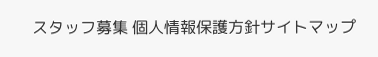スタッフ募集 個人情報保護方針サイトマップ